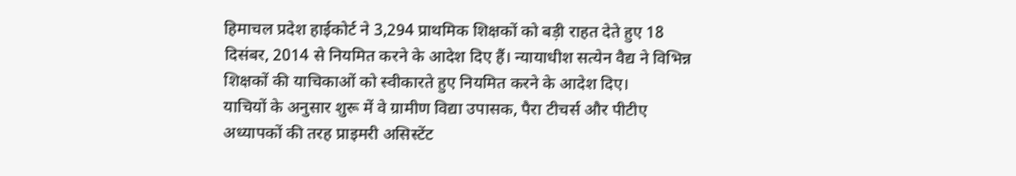हिमाचल प्रदेश हाईकोर्ट ने 3,294 प्राथमिक शिक्षकों को बड़ी राहत देते हुए 18 दिसंबर, 2014 से नियमित करने के आदेश दिए हैं। न्यायाधीश सत्येन वैद्य ने विभिन्न शिक्षकों की याचिकाओं को स्वीकारते हुए नियमित करने के आदेश दिए।
याचियों के अनुसार शुरू में वे ग्रामीण विद्या उपासक, पैरा टीचर्स और पीटीए अध्यापकों की तरह प्राइमरी असिस्टेंट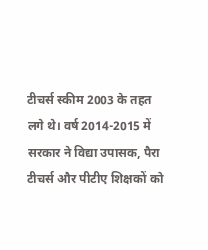टीचर्स स्कीम 2003 के तहत लगे थे। वर्ष 2014-2015 में सरकार ने विद्या उपासक, पैरा टीचर्स और पीटीए शिक्षकों को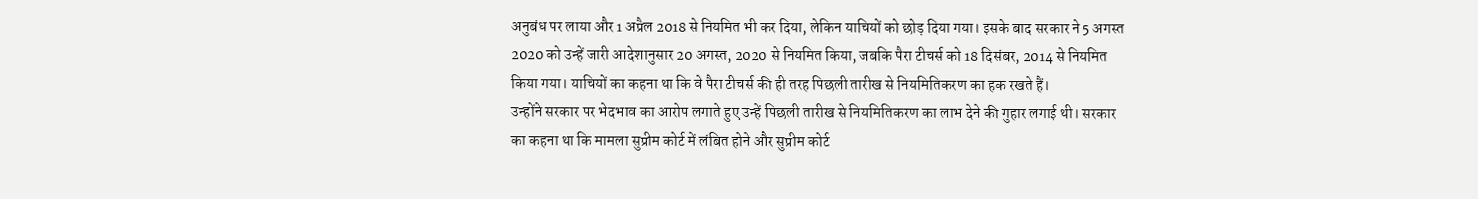अनुबंध पर लाया और 1 अप्रैल 2018 से नियमित भी कर दिया, लेकिन याचियों को छोड़ दिया गया। इसके बाद सरकार ने 5 अगस्त 2020 को उन्हें जारी आदेशानुसार 20 अगस्त, 2020 से नियमित किया, जबकि पैरा टीचर्स को 18 दिसंबर, 2014 से नियमित किया गया। याचियों का कहना था कि वे पैरा टीचर्स की ही तरह पिछली तारीख से नियमितिकरण का हक रखते हैं।
उन्होंने सरकार पर भेदभाव का आरोप लगाते हुए उन्हें पिछली तारीख से नियमितिकरण का लाभ देने की गुहार लगाई थी। सरकार का कहना था कि मामला सुप्रीम कोर्ट में लंबित होने और सुप्रीम कोर्ट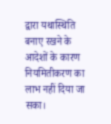द्वारा यथास्थिति बनाए रखने के आदेशों के कारण नियमितीकरण का लाभ नहीं दिया जा सका।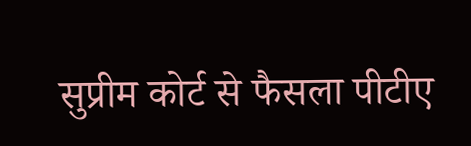सुप्रीम कोर्ट से फैसला पीटीए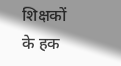शिक्षकों के हक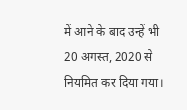में आने के बाद उन्हें भी 20 अगस्त, 2020 से नियमित कर दिया गया।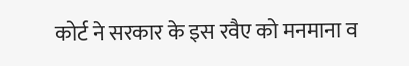कोर्ट ने सरकार के इस रवैए को मनमाना व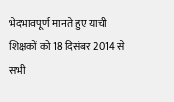भेदभावपूर्ण मानते हुए याची शिक्षकों को 18 दिसंबर 2014 से सभी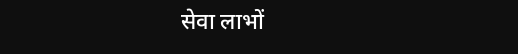सेवा लाभों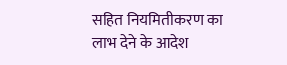सहित नियमितीकरण का लाभ देने के आदेश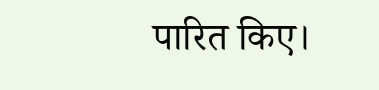पारित किए।